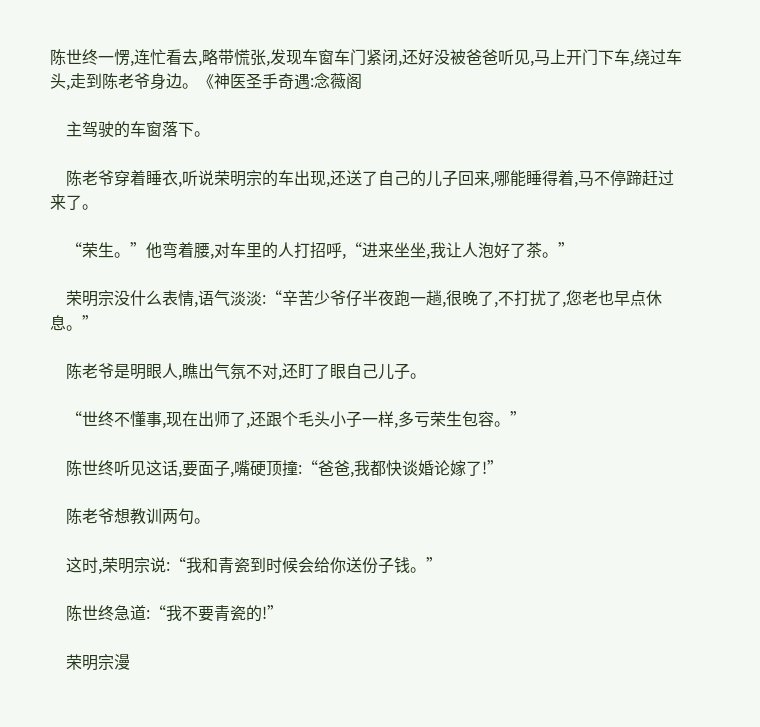陈世终一愣,连忙看去,略带慌张,发现车窗车门紧闭,还好没被爸爸听见,马上开门下车,绕过车头,走到陈老爷身边。《神医圣手奇遇:念薇阁

    主驾驶的车窗落下。

    陈老爷穿着睡衣,听说荣明宗的车出现,还送了自己的儿子回来,哪能睡得着,马不停蹄赶过来了。

    “荣生。”他弯着腰,对车里的人打招呼,“进来坐坐,我让人泡好了茶。”

    荣明宗没什么表情,语气淡淡:“辛苦少爷仔半夜跑一趟,很晚了,不打扰了,您老也早点休息。”

    陈老爷是明眼人,瞧出气氛不对,还盯了眼自己儿子。

    “世终不懂事,现在出师了,还跟个毛头小子一样,多亏荣生包容。”

    陈世终听见这话,要面子,嘴硬顶撞:“爸爸,我都快谈婚论嫁了!”

    陈老爷想教训两句。

    这时,荣明宗说:“我和青瓷到时候会给你送份子钱。”

    陈世终急道:“我不要青瓷的!”

    荣明宗漫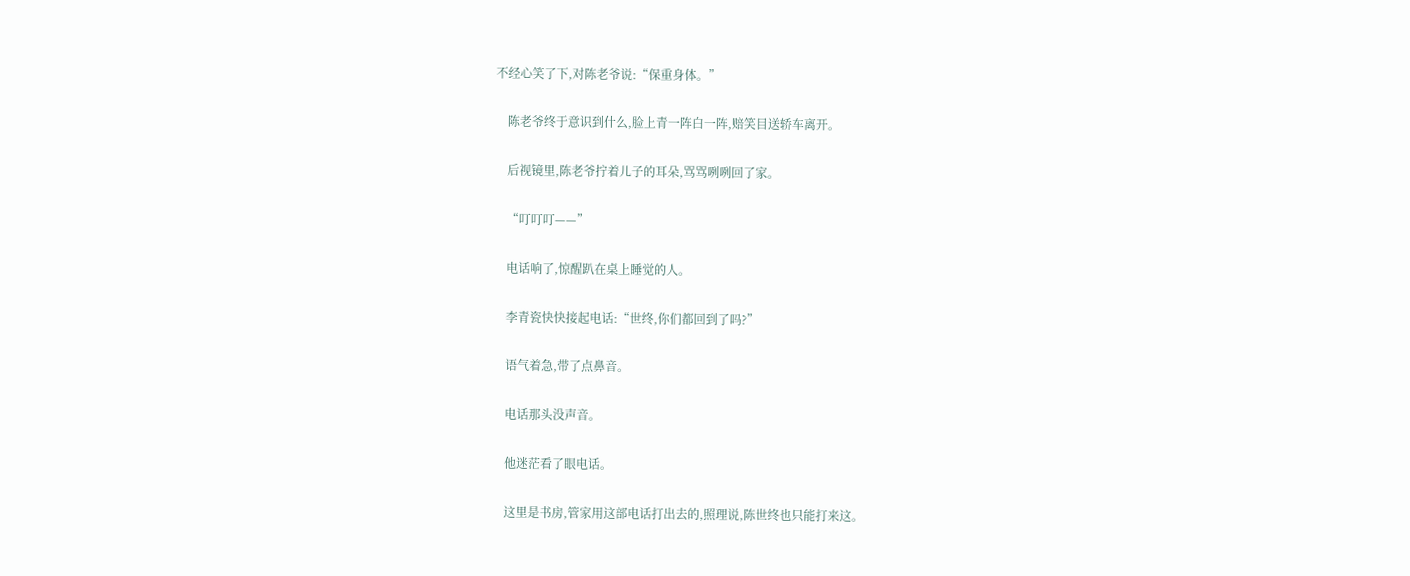不经心笑了下,对陈老爷说:“保重身体。”

    陈老爷终于意识到什么,脸上青一阵白一阵,赔笑目送轿车离开。

    后视镜里,陈老爷拧着儿子的耳朵,骂骂咧咧回了家。

    “叮叮叮——”

    电话响了,惊醒趴在桌上睡觉的人。

    李青瓷快快接起电话:“世终,你们都回到了吗?”

    语气着急,带了点鼻音。

    电话那头没声音。

    他迷茫看了眼电话。

    这里是书房,管家用这部电话打出去的,照理说,陈世终也只能打来这。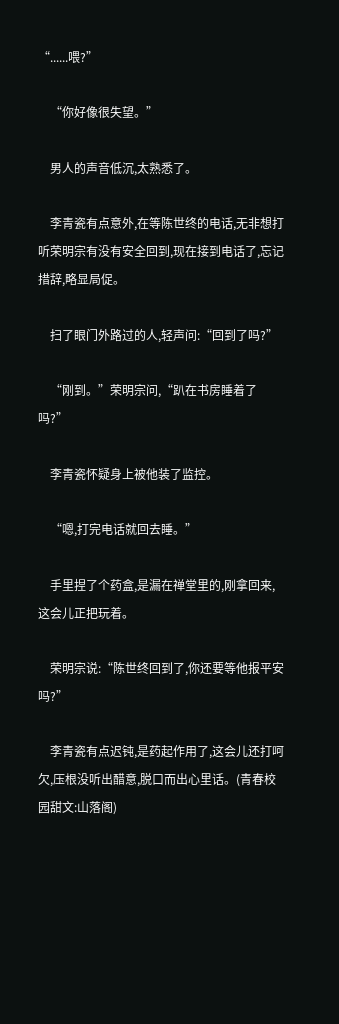“......喂?”

    “你好像很失望。”

    男人的声音低沉,太熟悉了。

    李青瓷有点意外,在等陈世终的电话,无非想打听荣明宗有没有安全回到,现在接到电话了,忘记措辞,略显局促。

    扫了眼门外路过的人,轻声问:“回到了吗?”

    “刚到。”荣明宗问,“趴在书房睡着了吗?”

    李青瓷怀疑身上被他装了监控。

    “嗯,打完电话就回去睡。”

    手里捏了个药盒,是漏在禅堂里的,刚拿回来,这会儿正把玩着。

    荣明宗说:“陈世终回到了,你还要等他报平安吗?”

    李青瓷有点迟钝,是药起作用了,这会儿还打呵欠,压根没听出醋意,脱口而出心里话。(青春校园甜文:山落阁)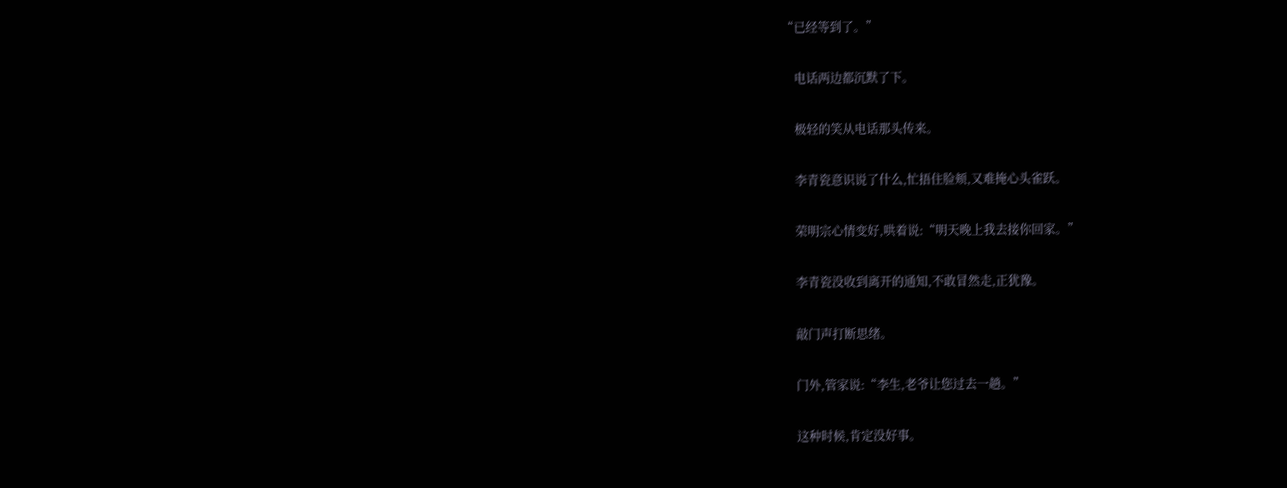“已经等到了。”

    电话两边都沉默了下。

    极轻的笑从电话那头传来。

    李青瓷意识说了什么,忙捂住脸颊,又难掩心头雀跃。

    荣明宗心情变好,哄着说:“明天晚上我去接你回家。”

    李青瓷没收到离开的通知,不敢冒然走,正犹豫。

    敲门声打断思绪。

    门外,管家说:“李生,老爷让您过去一趟。”

    这种时候,肯定没好事。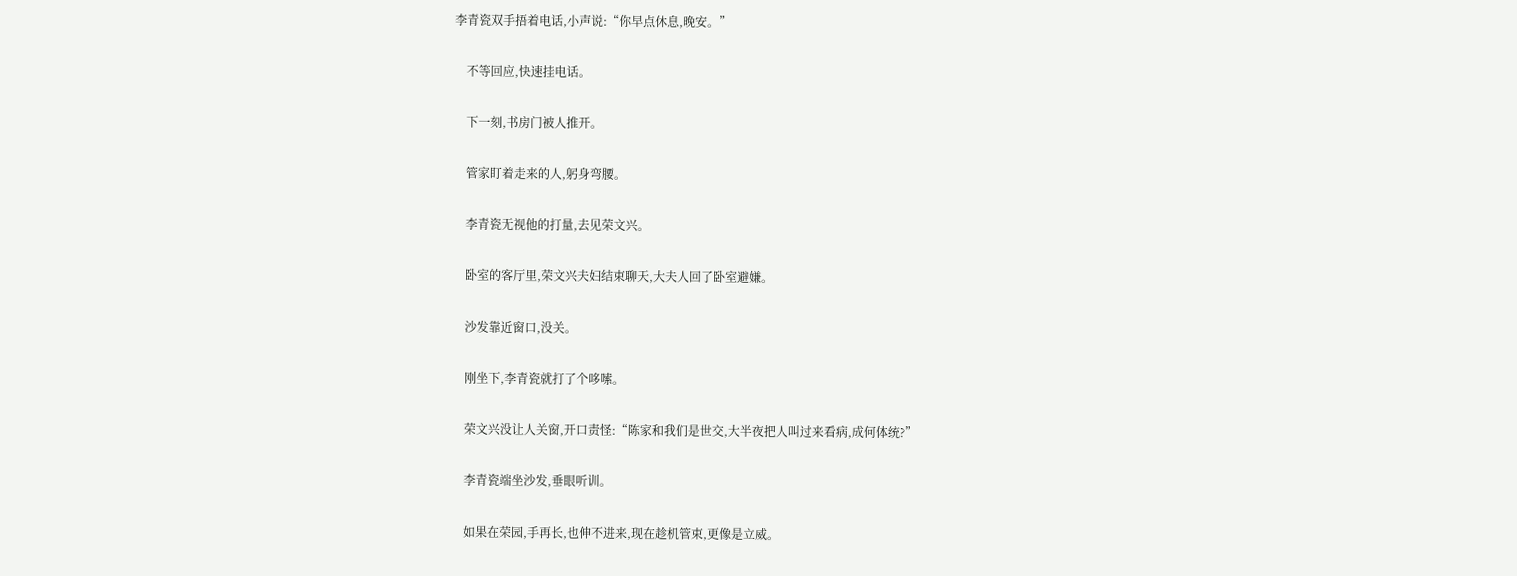李青瓷双手捂着电话,小声说:“你早点休息,晚安。”

    不等回应,快速挂电话。

    下一刻,书房门被人推开。

    管家盯着走来的人,躬身弯腰。

    李青瓷无视他的打量,去见荣文兴。

    卧室的客厅里,荣文兴夫妇结束聊天,大夫人回了卧室避嫌。

    沙发靠近窗口,没关。

    刚坐下,李青瓷就打了个哆嗦。

    荣文兴没让人关窗,开口责怪:“陈家和我们是世交,大半夜把人叫过来看病,成何体统?”

    李青瓷端坐沙发,垂眼听训。

    如果在荣园,手再长,也伸不进来,现在趁机管束,更像是立威。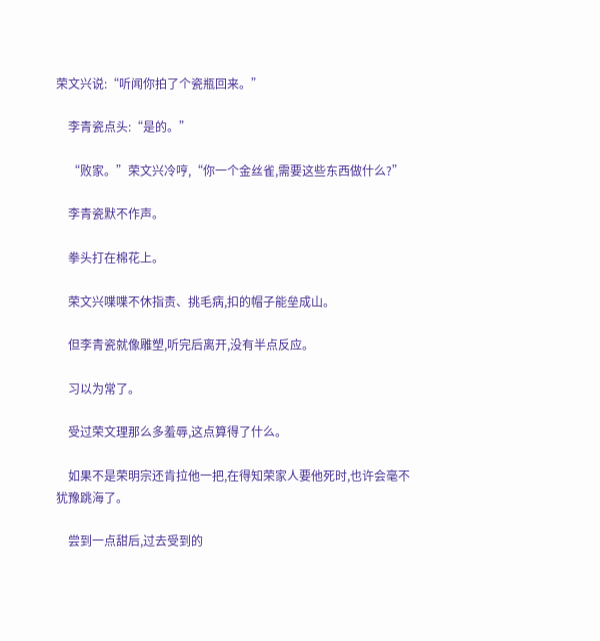荣文兴说:“听闻你拍了个瓷瓶回来。”

    李青瓷点头:“是的。”

    “败家。”荣文兴冷哼,“你一个金丝雀,需要这些东西做什么?”

    李青瓷默不作声。

    拳头打在棉花上。

    荣文兴喋喋不休指责、挑毛病,扣的帽子能垒成山。

    但李青瓷就像雕塑,听完后离开,没有半点反应。

    习以为常了。

    受过荣文理那么多羞辱,这点算得了什么。

    如果不是荣明宗还肯拉他一把,在得知荣家人要他死时,也许会毫不犹豫跳海了。

    尝到一点甜后,过去受到的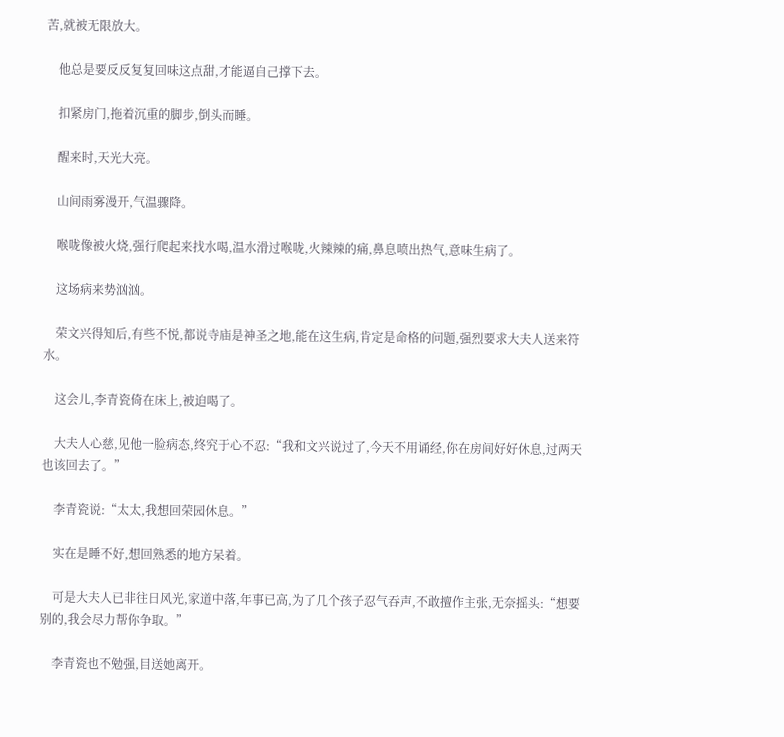苦,就被无限放大。

    他总是要反反复复回味这点甜,才能逼自己撑下去。

    扣紧房门,拖着沉重的脚步,倒头而睡。

    醒来时,天光大亮。

    山间雨雾漫开,气温骤降。

    喉咙像被火烧,强行爬起来找水喝,温水滑过喉咙,火辣辣的痛,鼻息喷出热气,意味生病了。

    这场病来势汹汹。

    荣文兴得知后,有些不悦,都说寺庙是神圣之地,能在这生病,肯定是命格的问题,强烈要求大夫人送来符水。

    这会儿,李青瓷倚在床上,被迫喝了。

    大夫人心慈,见他一脸病态,终究于心不忍:“我和文兴说过了,今天不用诵经,你在房间好好休息,过两天也该回去了。”

    李青瓷说:“太太,我想回荣园休息。”

    实在是睡不好,想回熟悉的地方呆着。

    可是大夫人已非往日风光,家道中落,年事已高,为了几个孩子忍气吞声,不敢擅作主张,无奈摇头:“想要别的,我会尽力帮你争取。”

    李青瓷也不勉强,目送她离开。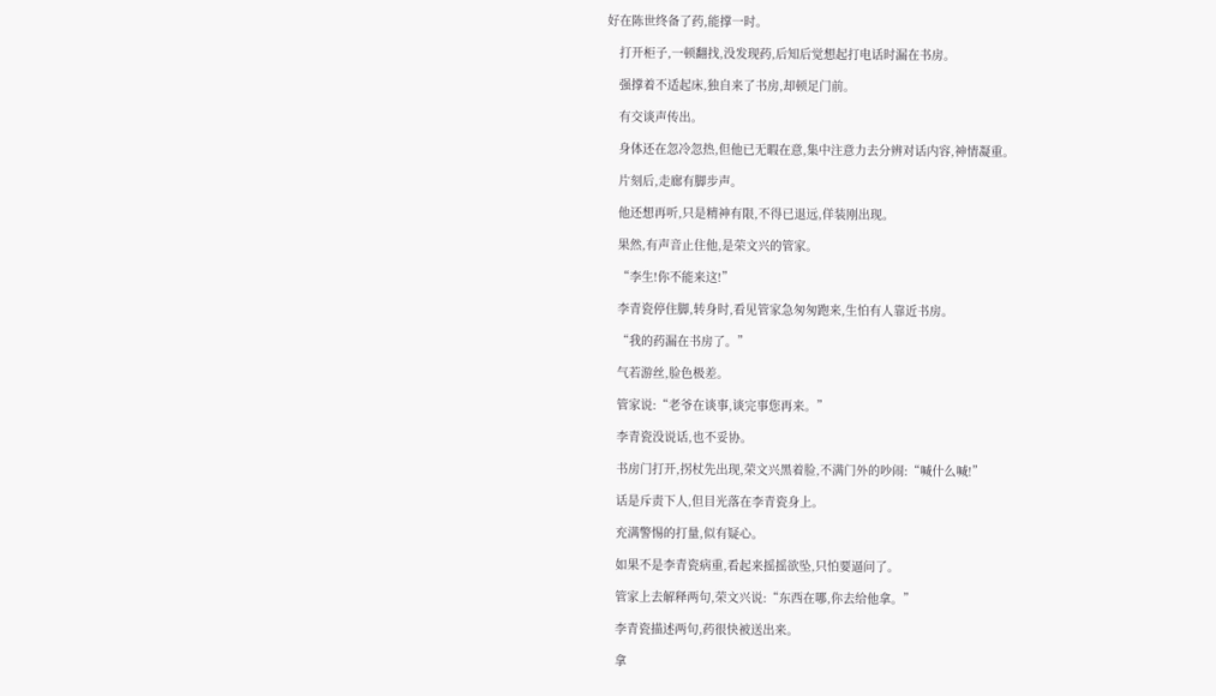好在陈世终备了药,能撑一时。

    打开柜子,一顿翻找,没发现药,后知后觉想起打电话时漏在书房。

    强撑着不适起床,独自来了书房,却顿足门前。

    有交谈声传出。

    身体还在忽冷忽热,但他已无暇在意,集中注意力去分辨对话内容,神情凝重。

    片刻后,走廊有脚步声。

    他还想再听,只是精神有限,不得已退远,佯装刚出现。

    果然,有声音止住他,是荣文兴的管家。

    “李生!你不能来这!”

    李青瓷停住脚,转身时,看见管家急匆匆跑来,生怕有人靠近书房。

    “我的药漏在书房了。”

    气若游丝,脸色极差。

    管家说:“老爷在谈事,谈完事您再来。”

    李青瓷没说话,也不妥协。

    书房门打开,拐杖先出现,荣文兴黑着脸,不满门外的吵闹:“喊什么喊!”

    话是斥责下人,但目光落在李青瓷身上。

    充满警惕的打量,似有疑心。

    如果不是李青瓷病重,看起来摇摇欲坠,只怕要逼问了。

    管家上去解释两句,荣文兴说:“东西在哪,你去给他拿。”

    李青瓷描述两句,药很快被送出来。

    拿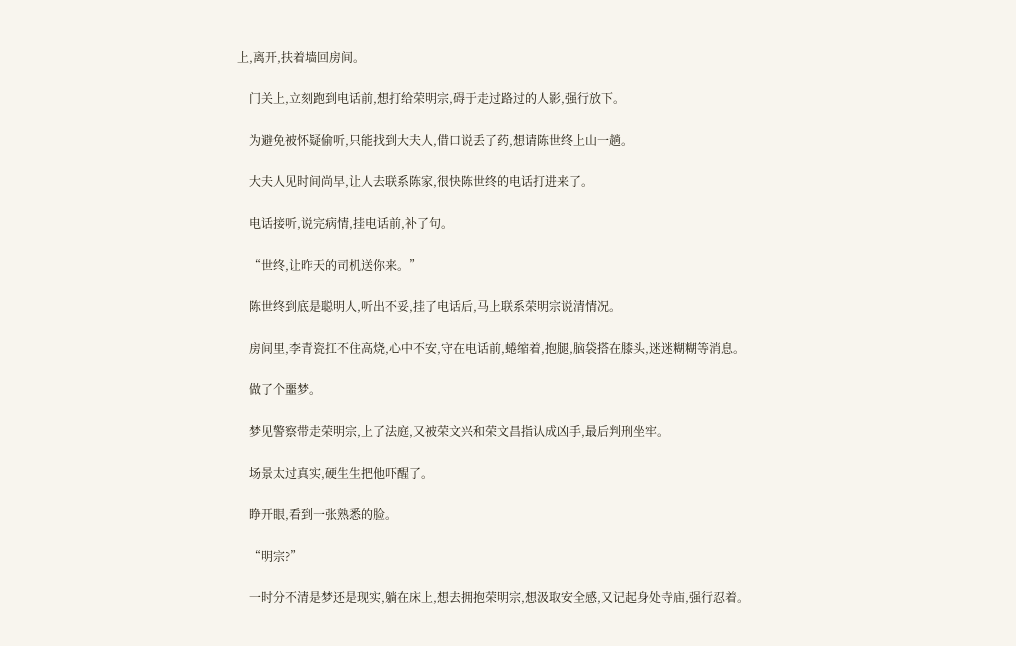上,离开,扶着墙回房间。

    门关上,立刻跑到电话前,想打给荣明宗,碍于走过路过的人影,强行放下。

    为避免被怀疑偷听,只能找到大夫人,借口说丢了药,想请陈世终上山一趟。

    大夫人见时间尚早,让人去联系陈家,很快陈世终的电话打进来了。

    电话接听,说完病情,挂电话前,补了句。

    “世终,让昨天的司机送你来。”

    陈世终到底是聪明人,听出不妥,挂了电话后,马上联系荣明宗说清情况。

    房间里,李青瓷扛不住高烧,心中不安,守在电话前,蜷缩着,抱腿,脑袋搭在膝头,迷迷糊糊等消息。

    做了个噩梦。

    梦见警察带走荣明宗,上了法庭,又被荣文兴和荣文昌指认成凶手,最后判刑坐牢。

    场景太过真实,硬生生把他吓醒了。

    睁开眼,看到一张熟悉的脸。

    “明宗?”

    一时分不清是梦还是现实,躺在床上,想去拥抱荣明宗,想汲取安全感,又记起身处寺庙,强行忍着。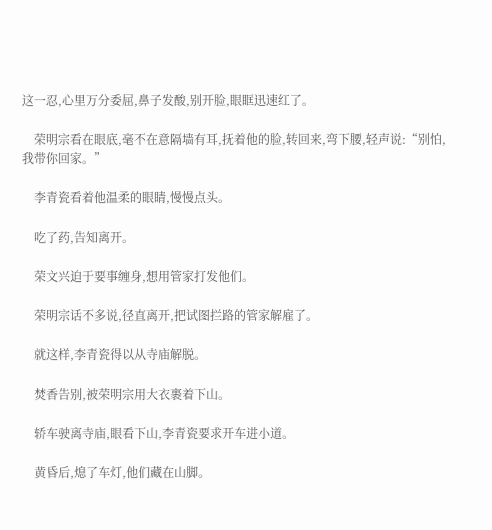这一忍,心里万分委屈,鼻子发酸,别开脸,眼眶迅速红了。

    荣明宗看在眼底,毫不在意隔墙有耳,抚着他的脸,转回来,弯下腰,轻声说:“别怕,我带你回家。”

    李青瓷看着他温柔的眼睛,慢慢点头。

    吃了药,告知离开。

    荣文兴迫于要事缠身,想用管家打发他们。

    荣明宗话不多说,径直离开,把试图拦路的管家解雇了。

    就这样,李青瓷得以从寺庙解脱。

    焚香告别,被荣明宗用大衣裹着下山。

    轿车驶离寺庙,眼看下山,李青瓷要求开车进小道。

    黄昏后,熄了车灯,他们藏在山脚。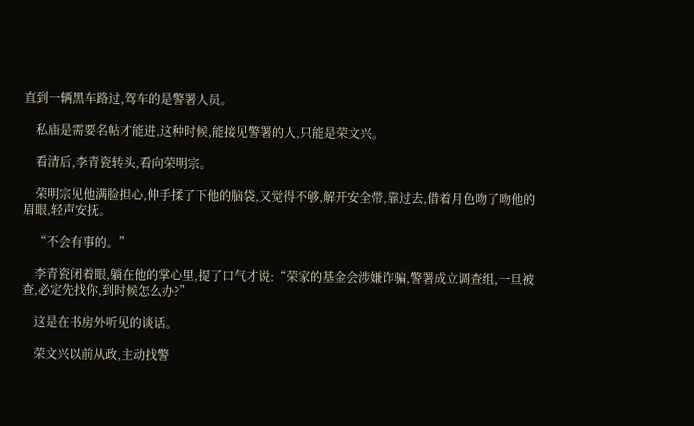直到一辆黑车路过,驾车的是警署人员。

    私庙是需要名帖才能进,这种时候,能接见警署的人,只能是荣文兴。

    看清后,李青瓷转头,看向荣明宗。

    荣明宗见他满脸担心,伸手揉了下他的脑袋,又觉得不够,解开安全带,靠过去,借着月色吻了吻他的眉眼,轻声安抚。

    “不会有事的。”

    李青瓷闭着眼,躺在他的掌心里,提了口气才说:“荣家的基金会涉嫌诈骗,警署成立调查组,一旦被查,必定先找你,到时候怎么办?”

    这是在书房外听见的谈话。

    荣文兴以前从政,主动找警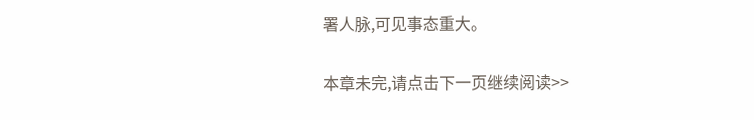署人脉,可见事态重大。

本章未完,请点击下一页继续阅读>>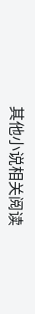其他小说相关阅读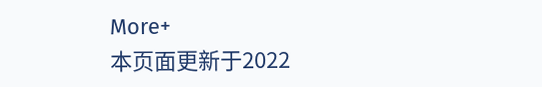More+
本页面更新于2022